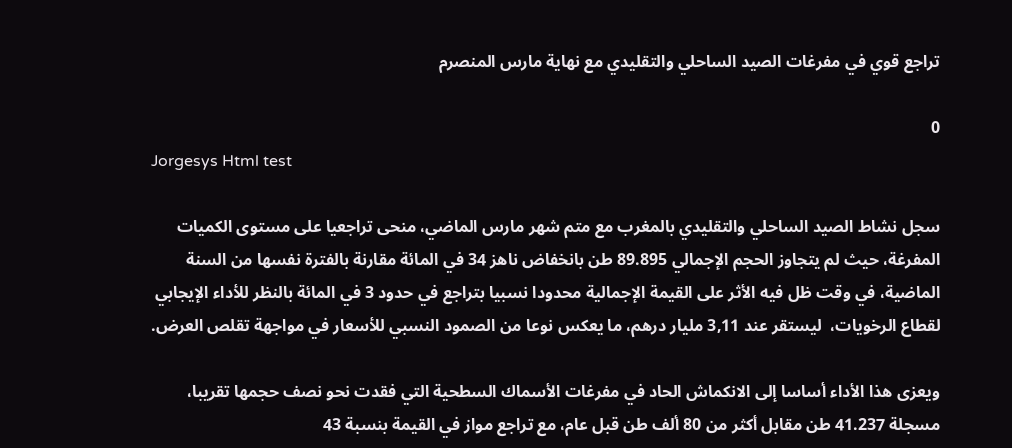تراجع قوي في مفرغات الصيد الساحلي والتقليدي مع نهاية مارس المنصرم

0
Jorgesys Html test

سجل نشاط الصيد الساحلي والتقليدي بالمغرب مع متم شهر مارس الماضي، منحى تراجعيا على مستوى الكميات المفرغة، حيث لم يتجاوز الحجم الإجمالي 89.895 طن بانخفاض ناهز 34 في المائة مقارنة بالفترة نفسها من السنة الماضية، في وقت ظل فيه الأثر على القيمة الإجمالية محدودا نسبيا بتراجع في حدود 3 في المائة بالنظر للأداء الإيجابي لقطاع الرخويات،  ليستقر عند 3,11 مليار درهم، ما يعكس نوعا من الصمود النسبي للأسعار في مواجهة تقلص العرض.

ويعزى هذا الأداء أساسا إلى الانكماش الحاد في مفرغات الأسماك السطحية التي فقدت نحو نصف حجمها تقريبا، مسجلة 41.237 طن مقابل أكثر من 80 ألف طن قبل عام، مع تراجع مواز في القيمة بنسبة 43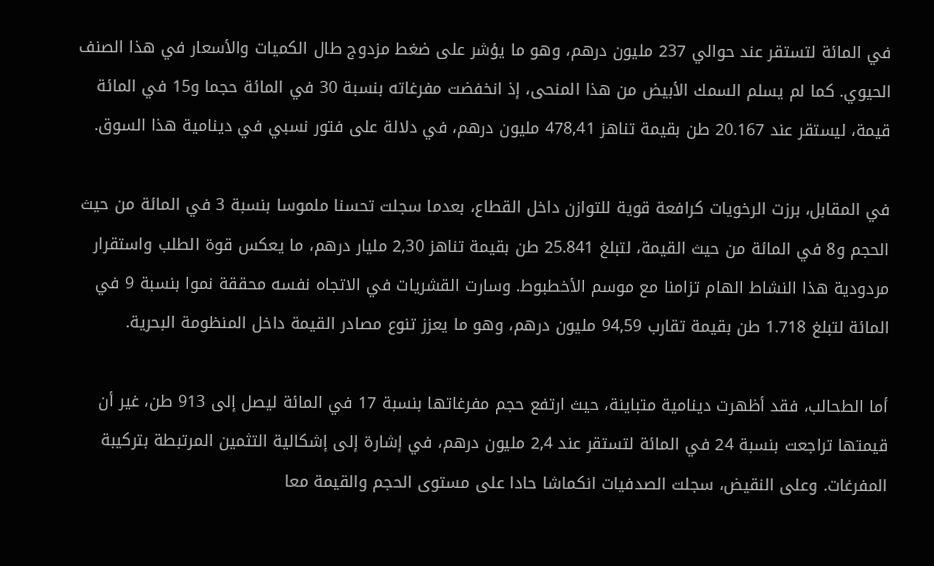في المائة لتستقر عند حوالي 237 مليون درهم، وهو ما يؤشر على ضغط مزدوج طال الكميات والأسعار في هذا الصنف الحيوي. كما لم يسلم السمك الأبيض من هذا المنحى، إذ انخفضت مفرغاته بنسبة 30 في المائة حجما و15 في المائة قيمة، ليستقر عند 20.167 طن بقيمة تناهز 478,41 مليون درهم، في دلالة على فتور نسبي في دينامية هذا السوق.

في المقابل، برزت الرخويات كرافعة قوية للتوازن داخل القطاع، بعدما سجلت تحسنا ملموسا بنسبة 3 في المائة من حيث الحجم و8 في المائة من حيث القيمة، لتبلغ 25.841 طن بقيمة تناهز 2,30 مليار درهم، ما يعكس قوة الطلب واستقرار مردودية هذا النشاط الهام تزامنا مع موسم الأخطبوط. وسارت القشريات في الاتجاه نفسه محققة نموا بنسبة 9 في المائة لتبلغ 1.718 طن بقيمة تقارب 94,59 مليون درهم، وهو ما يعزز تنوع مصادر القيمة داخل المنظومة البحرية.

أما الطحالب، فقد أظهرت دينامية متباينة، حيث ارتفع حجم مفرغاتها بنسبة 17 في المائة ليصل إلى 913 طن، غير أن قيمتها تراجعت بنسبة 24 في المائة لتستقر عند 2,4 مليون درهم، في إشارة إلى إشكالية التثمين المرتبطة بتركيبة المفرغات. وعلى النقيض، سجلت الصدفيات انكماشا حادا على مستوى الحجم والقيمة معا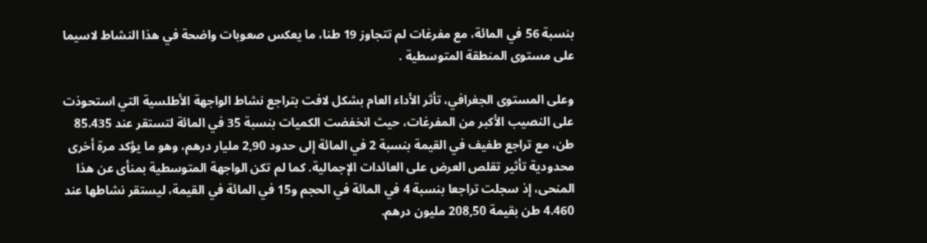بنسبة 56 في المائة، مع مفرغات لم تتجاوز 19 طنا، ما يعكس صعوبات واضحة في هذا النشاط لاسيما على مستوى المنطقة المتوسطية .

وعلى المستوى الجغرافي، تأثر الأداء العام بشكل لافت بتراجع نشاط الواجهة الأطلسية التي استحوذت على النصيب الأكبر من المفرغات، حيث انخفضت الكميات بنسبة 35 في المائة لتستقر عند 85.435 طن، مع تراجع طفيف في القيمة بنسبة 2 في المائة إلى حدود 2,90 مليار درهم، وهو ما يؤكد مرة أخرى محدودية تأثير تقلص العرض على العائدات الإجمالية. كما لم تكن الواجهة المتوسطية بمنأى عن هذا المنحى، إذ سجلت تراجعا بنسبة 4 في المائة في الحجم و15 في المائة في القيمة، ليستقر نشاطها عند 4.460 طن بقيمة 208,50 مليون درهم.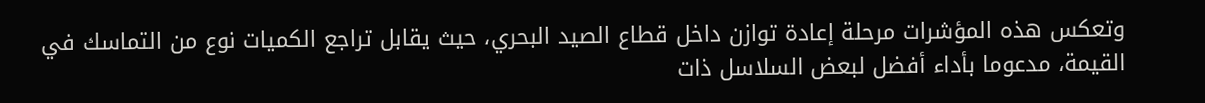وتعكس هذه المؤشرات مرحلة إعادة توازن داخل قطاع الصيد البحري، حيث يقابل تراجع الكميات نوع من التماسك في القيمة، مدعوما بأداء أفضل لبعض السلاسل ذات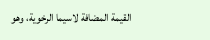القيمة المضافة لاسيما الرخوية، وهو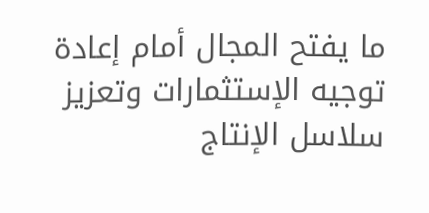ما يفتح المجال أمام إعادة توجيه الإستثمارات وتعزيز سلاسل الإنتاج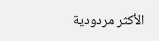الأكثر مردودية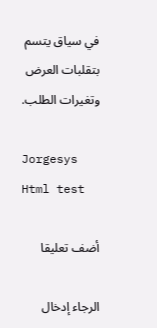في سياق يتسم بتقلبات العرض وتغيرات الطلب.

Jorgesys Html test

أضف تعليقا

الرجاء إدخال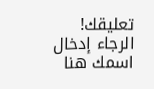تعليقك!
الرجاء إدخال اسمك هنا